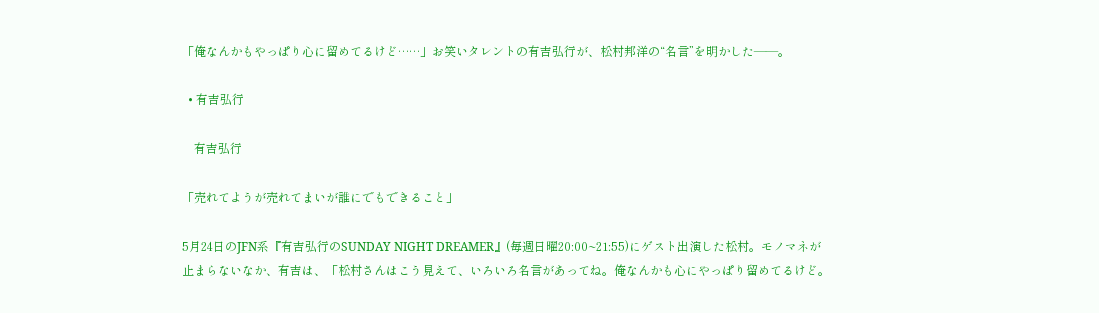「俺なんかもやっぱり心に留めてるけど……」お笑いタレントの有吉弘行が、松村邦洋の“名言”を明かした――。

  • 有吉弘行

    有吉弘行

「売れてようが売れてまいが誰にでもできること」

5月24日のJFN系『有吉弘行のSUNDAY NIGHT DREAMER』(毎週日曜20:00~21:55)にゲスト出演した松村。モノマネが止まらないなか、有吉は、「松村さんはこう見えて、いろいろ名言があってね。俺なんかも心にやっぱり留めてるけど。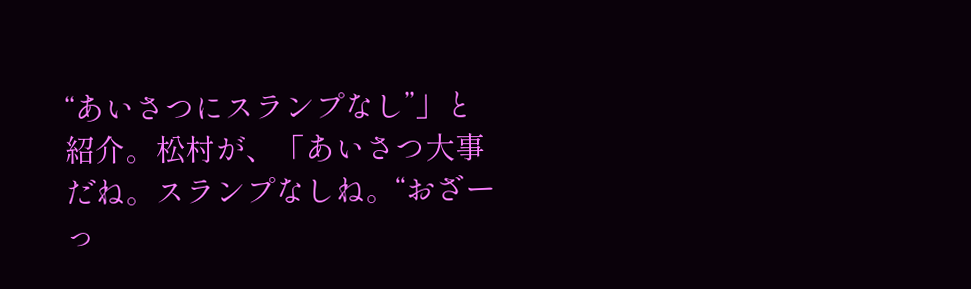“あいさつにスランプなし”」と紹介。松村が、「あいさつ大事だね。スランプなしね。“おざーっ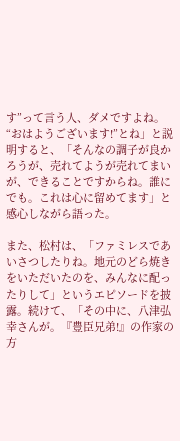す”って言う人、ダメですよね。“おはようございます!”とね」と説明すると、「そんなの調子が良かろうが、売れてようが売れてまいが、できることですからね。誰にでも。これは心に留めてます」と感心しながら語った。

また、松村は、「ファミレスであいさつしたりね。地元のどら焼きをいただいたのを、みんなに配ったりして」というエピソードを披露。続けて、「その中に、八津弘幸さんが。『豊臣兄弟!』の作家の方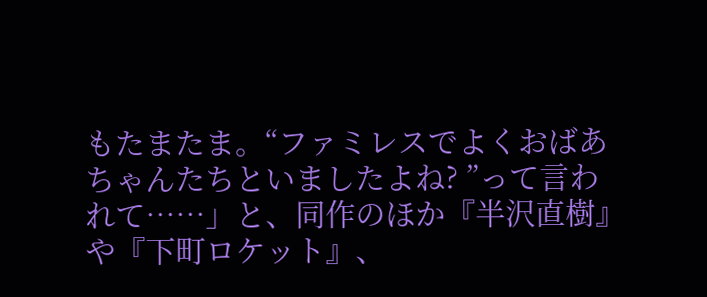もたまたま。“ファミレスでよくおばあちゃんたちといましたよね? ”って言われて……」と、同作のほか『半沢直樹』や『下町ロケット』、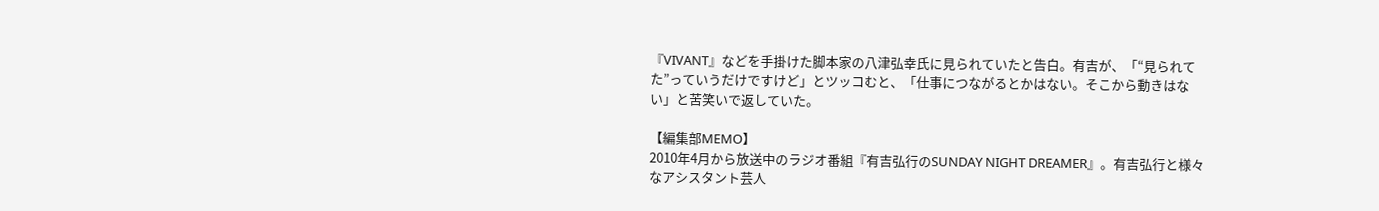『VIVANT』などを手掛けた脚本家の八津弘幸氏に見られていたと告白。有吉が、「“見られてた”っていうだけですけど」とツッコむと、「仕事につながるとかはない。そこから動きはない」と苦笑いで返していた。

【編集部MEMO】
2010年4月から放送中のラジオ番組『有吉弘行のSUNDAY NIGHT DREAMER』。有吉弘行と様々なアシスタント芸人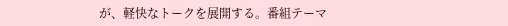が、軽快なトークを展開する。番組テーマ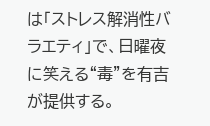は「ストレス解消性バラエティ」で、日曜夜に笑える“毒”を有吉が提供する。